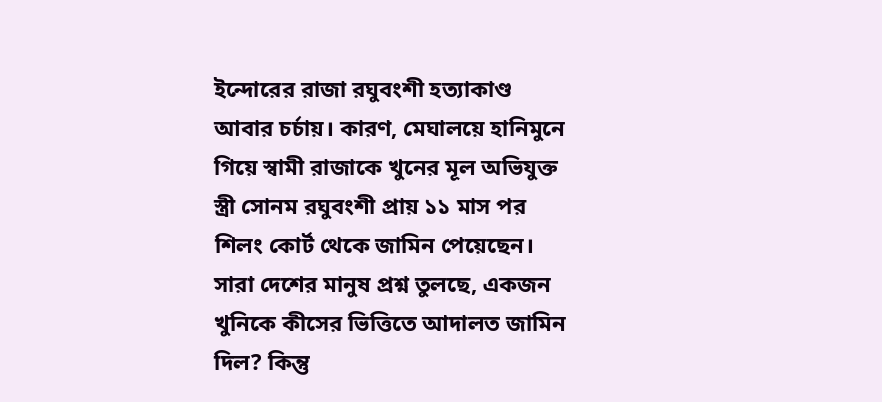ইন্দোরের রাজা রঘুবংশী হত্যাকাণ্ড আবার চর্চায়। কারণ, মেঘালয়ে হানিমুনে গিয়ে স্বামী রাজাকে খুনের মূল অভিযুক্ত স্ত্রী সোনম রঘুবংশী প্রায় ১১ মাস পর শিলং কোর্ট থেকে জামিন পেয়েছেন। সারা দেশের মানুষ প্রশ্ন তুলছে, একজন খুনিকে কীসের ভিত্তিতে আদালত জামিন দিল? কিন্তু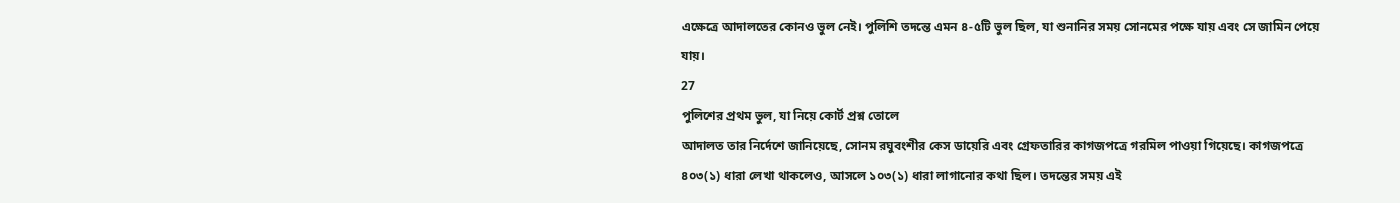এক্ষেত্রে আদালতের কোনও ভুল নেই। পুলিশি তদন্তে এমন ৪-৫টি ভুল ছিল, যা শুনানির সময় সোনমের পক্ষে যায় এবং সে জামিন পেয়ে যায়।
27
পুলিশের প্রথম ভুল, যা নিয়ে কোর্ট প্রশ্ন তোলে
আদালত তার নির্দেশে জানিয়েছে, সোনম রঘুবংশীর কেস ডায়েরি এবং গ্রেফতারির কাগজপত্রে গরমিল পাওয়া গিয়েছে। কাগজপত্রে ৪০৩(১) ধারা লেখা থাকলেও, আসলে ১০৩(১) ধারা লাগানোর কথা ছিল। তদন্তের সময় এই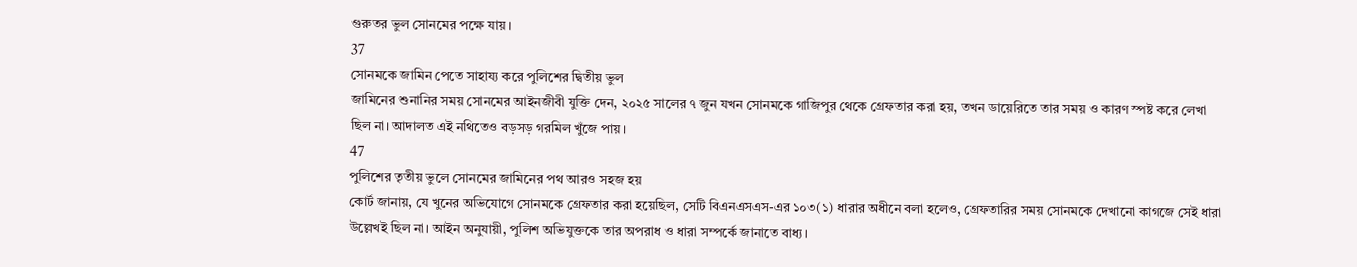গুরুতর ভুল সোনমের পক্ষে যায়।
37
সোনমকে জামিন পেতে সাহায্য করে পুলিশের দ্বিতীয় ভুল
জামিনের শুনানির সময় সোনমের আইনজীবী যুক্তি দেন, ২০২৫ সালের ৭ জুন যখন সোনমকে গাজিপুর থেকে গ্রেফতার করা হয়, তখন ডায়েরিতে তার সময় ও কারণ স্পষ্ট করে লেখা ছিল না। আদালত এই নথিতেও বড়সড় গরমিল খুঁজে পায়।
47
পুলিশের তৃতীয় ভুলে সোনমের জামিনের পথ আরও সহজ হয়
কোর্ট জানায়, যে খুনের অভিযোগে সোনমকে গ্রেফতার করা হয়েছিল, সেটি বিএনএসএস-এর ১০৩(১) ধারার অধীনে বলা হলেও, গ্রেফতারির সময় সোনমকে দেখানো কাগজে সেই ধারা উল্লেখই ছিল না। আইন অনুযায়ী, পুলিশ অভিযুক্তকে তার অপরাধ ও ধারা সম্পর্কে জানাতে বাধ্য।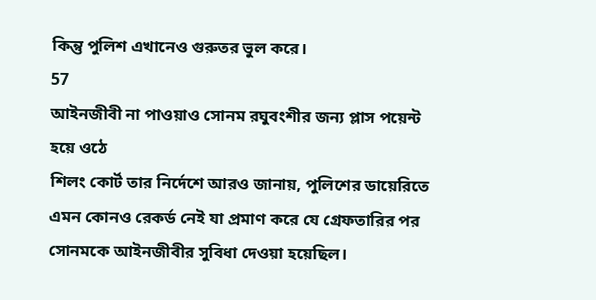কিন্তু পুলিশ এখানেও গুরুতর ভুল করে।
57
আইনজীবী না পাওয়াও সোনম রঘুবংশীর জন্য প্লাস পয়েন্ট হয়ে ওঠে
শিলং কোর্ট তার নির্দেশে আরও জানায়, পুলিশের ডায়েরিতে এমন কোনও রেকর্ড নেই যা প্রমাণ করে যে গ্রেফতারির পর সোনমকে আইনজীবীর সুবিধা দেওয়া হয়েছিল।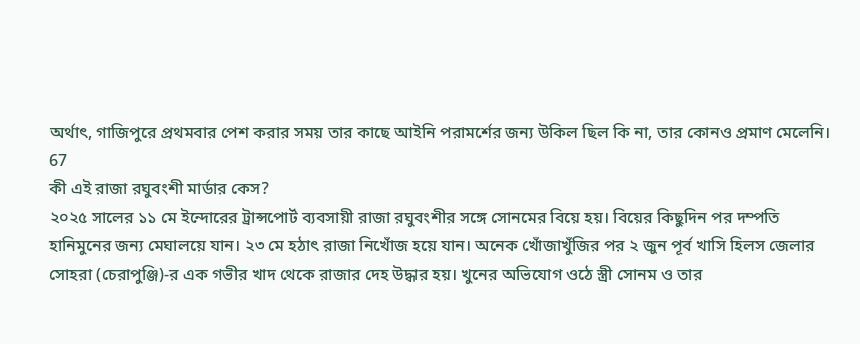অর্থাৎ, গাজিপুরে প্রথমবার পেশ করার সময় তার কাছে আইনি পরামর্শের জন্য উকিল ছিল কি না, তার কোনও প্রমাণ মেলেনি।
67
কী এই রাজা রঘুবংশী মার্ডার কেস?
২০২৫ সালের ১১ মে ইন্দোরের ট্রান্সপোর্ট ব্যবসায়ী রাজা রঘুবংশীর সঙ্গে সোনমের বিয়ে হয়। বিয়ের কিছুদিন পর দম্পতি হানিমুনের জন্য মেঘালয়ে যান। ২৩ মে হঠাৎ রাজা নিখোঁজ হয়ে যান। অনেক খোঁজাখুঁজির পর ২ জুন পূর্ব খাসি হিলস জেলার সোহরা (চেরাপুঞ্জি)-র এক গভীর খাদ থেকে রাজার দেহ উদ্ধার হয়। খুনের অভিযোগ ওঠে স্ত্রী সোনম ও তার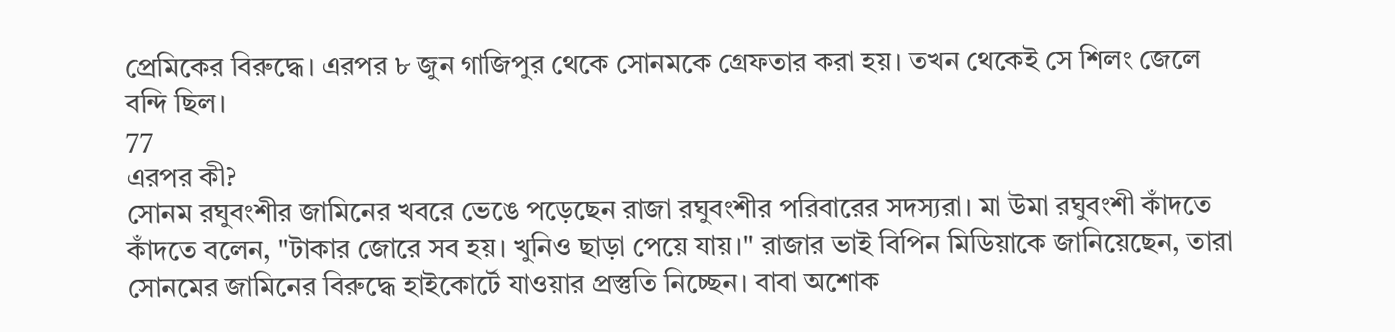প্রেমিকের বিরুদ্ধে। এরপর ৮ জুন গাজিপুর থেকে সোনমকে গ্রেফতার করা হয়। তখন থেকেই সে শিলং জেলে বন্দি ছিল।
77
এরপর কী?
সোনম রঘুবংশীর জামিনের খবরে ভেঙে পড়েছেন রাজা রঘুবংশীর পরিবারের সদস্যরা। মা উমা রঘুবংশী কাঁদতে কাঁদতে বলেন, "টাকার জোরে সব হয়। খুনিও ছাড়া পেয়ে যায়।" রাজার ভাই বিপিন মিডিয়াকে জানিয়েছেন, তারা সোনমের জামিনের বিরুদ্ধে হাইকোর্টে যাওয়ার প্রস্তুতি নিচ্ছেন। বাবা অশোক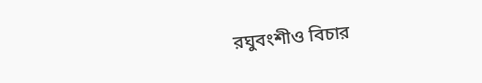রঘুবংশীও বিচার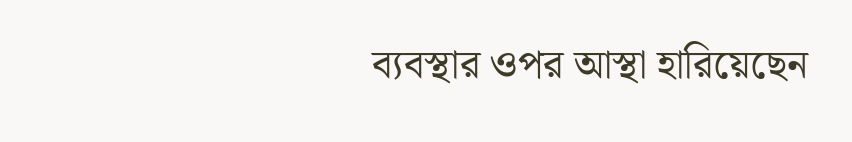ব্যবস্থার ওপর আস্থা হারিয়েছেন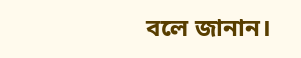বলে জানান।